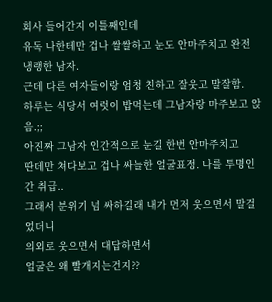회사 들어간지 이틀째인데
유독 나한테만 겁나 쌀쌀하고 눈도 안마주치고 완전 냉랭한 남자.
근데 다른 여자들이랑 엄청 친하고 잘웃고 말잘함.
하루는 식당서 여럿이 밥먹는데 그남자랑 마주보고 앉음.;;
아진짜 그남자 인간적으로 눈길 한번 안마주치고
딴데만 쳐다보고 겁나 싸늘한 얼굴표정. 나를 투명인간 취급..
그래서 분위기 넘 싸하길래 내가 먼저 웃으면서 말걸었더니
의외로 웃으면서 대답하면서
얼굴은 왜 빨개지는건지??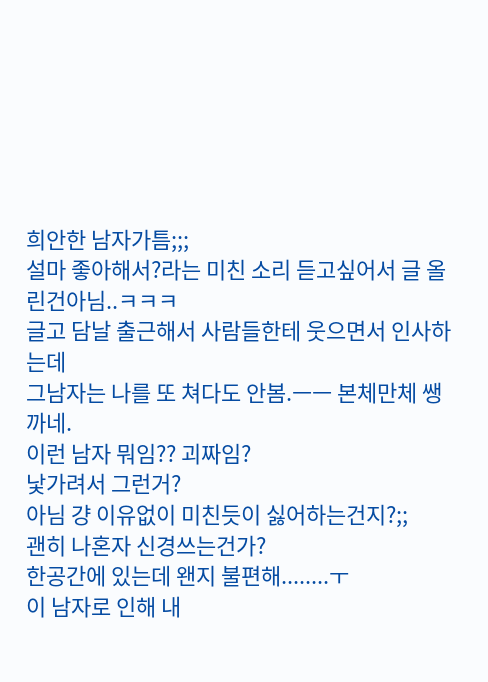희안한 남자가틈;;;
설마 좋아해서?라는 미친 소리 듣고싶어서 글 올린건아님..ㅋㅋㅋ
글고 담날 출근해서 사람들한테 웃으면서 인사하는데
그남자는 나를 또 쳐다도 안봄.ㅡㅡ 본체만체 쌩까네.
이런 남자 뭐임?? 괴짜임?
낯가려서 그런거?
아님 걍 이유없이 미친듯이 싫어하는건지?;;
괜히 나혼자 신경쓰는건가?
한공간에 있는데 왠지 불편해........ㅜ
이 남자로 인해 내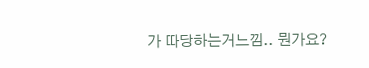가 따당하는거느낌.. 뭔가요?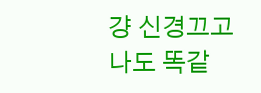걍 신경끄고 나도 똑같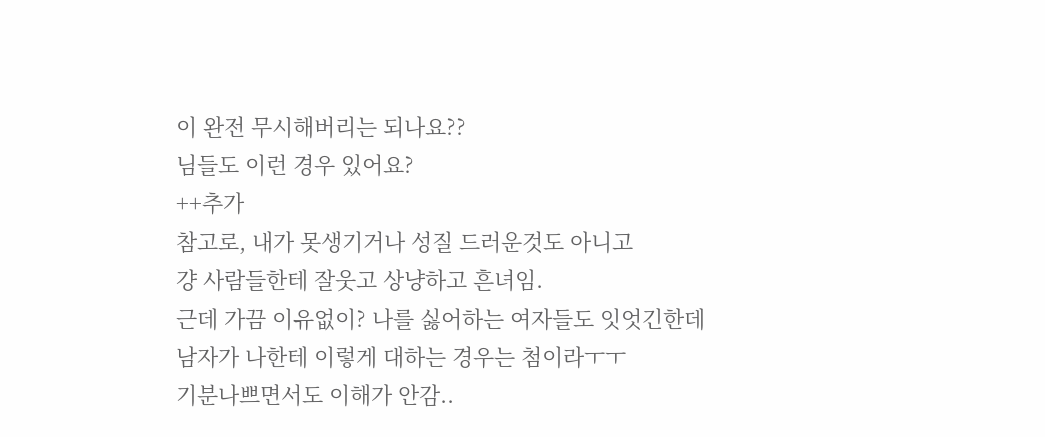이 완전 무시해버리는 되나요??
님들도 이런 경우 있어요?
++추가
참고로, 내가 못생기거나 성질 드러운것도 아니고
걍 사람들한테 잘웃고 상냥하고 흔녀임.
근데 가끔 이유없이? 나를 싫어하는 여자들도 잇엇긴한데
남자가 나한테 이렇게 대하는 경우는 첨이라ㅜㅜ
기분나쁘면서도 이해가 안감..